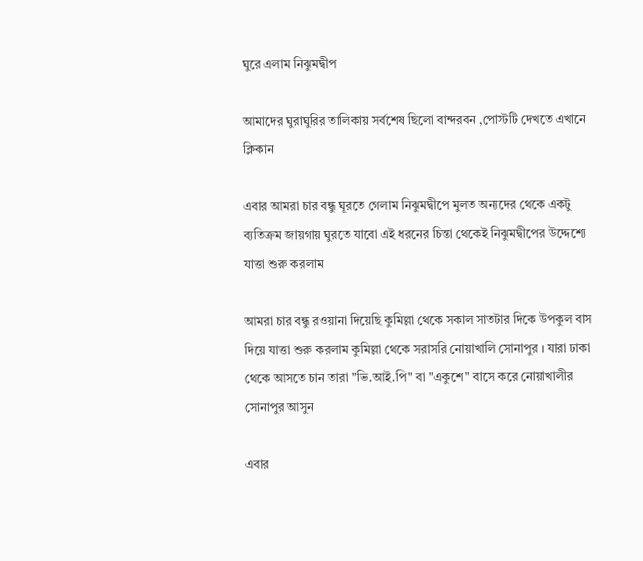ঘুরে এলাম নিঝুমদ্বীপ

আমাদের ঘুরাঘুরির তালিকায় সর্বশেষ ছিলো বান্দরবন ,পোস্টটি দেখতে এখানে ক্লিকান

এবার আমরা চার বন্ধু ঘূরতে গেলাম নিঝুমদ্বীপে মুলত অন্যদের থেকে একটু ব্যতিক্রম জায়গায় ঘুরতে যাবো এই ধরনের চিন্তা থেকেই নিঝুমদ্বীপের উদ্দেশ্যে যাত্তা শুরু করলাম

আমরা চার বন্ধু রওয়ানা দিয়েছি কুমিল্লা থেকে সকাল সাতটার দিকে উপকুল বাস দিয়ে যাত্তা শুরু করলাম কুমিল্লা থেকে সরাসরি নোয়াখালি সোনাপুর । যারা ঢাকা থেকে আসতে চান তারা "ভি.আই.পি" বা "একুশে" বাসে করে নোয়াখালীর সোনাপুর আসুন

এবার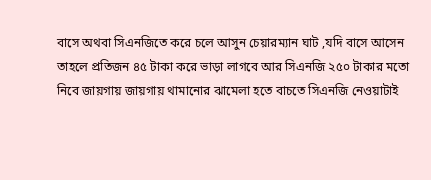বাসে অথবা সিএনজিতে করে চলে আসুন চেয়ারম্যান ঘাট ,যদি বাসে আসেন তাহলে প্রতিজন ৪৫ টাকা করে ভাড়া লাগবে আর সিএনজি ২৫০ টাকার মতো নিবে জায়গায় জায়গায় থামানোর ঝামেলা হতে বাচতে সিএনজি নেওয়াটাই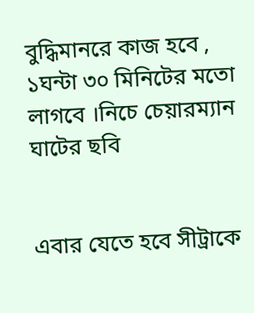বুদ্ধিমানরে কাজ হবে , ১ঘন্টা ৩০ মিনিটের মতো লাগবে ।নিচে চেয়ারম্যান ঘাটের ছবি


এবার যেতে হবে সীট্রাকে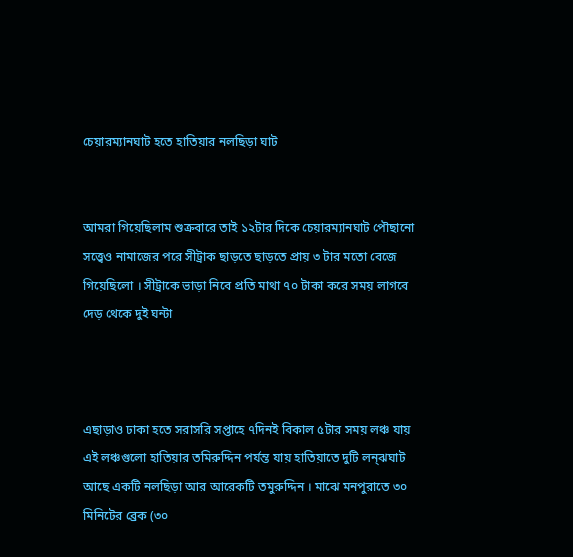চেয়ারম্যানঘাট হতে হাতিয়ার নলছিড়া ঘাট


আমরা গিয়েছিলাম শুক্রবারে তাই ১২টার দিকে চেয়ারম্যানঘাট পৌছানো সত্ত্বেও নামাজের পরে সীট্রাক ছাড়তে ছাড়তে প্রায় ৩ টার মতো বেজে গিয়েছিলো । সীট্রাকে ভাড়া নিবে প্রতি মাথা ৭০ টাকা করে সময় লাগবে দেড় থেকে দুই ঘন্টা



এছাড়াও ঢাকা হতে সরাসরি সপ্তাহে ৭দিনই বিকাল ৫টার সময় লঞ্চ যায় এই লঞ্চগুলো হাতিয়ার তমিরুদ্দিন পর্যন্ত যায় হাতিয়াতে দুটি লন্ঝঘাট আছে একটি নলছিড়া আর আরেকটি তমুরুদ্দিন । মাঝে মনপুরাতে ৩০ মিনিটের ব্রেক (৩০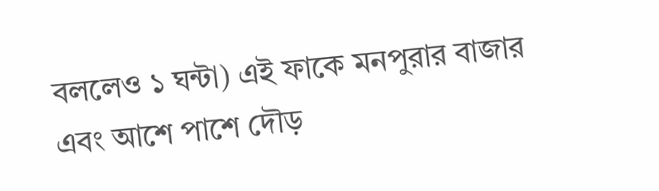বললেও ১ ঘন্টা) এই ফাকে মনপুরার বাজার এবং আশে পাশে দৌড়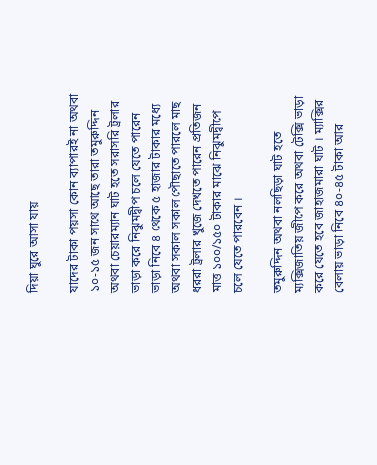দিয়া ঘুরে আসা যায়

যাদের টাকা পয়সা কোন ব্যাপারই না অথবা ১০-১৫ জন সাথে আছে তারা তমুরুদ্দিন অথবা চেয়ারম্যান ঘাট হতে সরাসরি ট্রলার ভাড়া করে নিঝুমদ্বীপ চলে যেতে পারেন ভাড়া নিবে ৪ থেকে ৫ হাজার টাকার মধ্যে অথবা সকাল সকাল পৌছাতে পারলে মাছ ধররা ট্রলার খুজে দেখতে পারেন প্রতিজন মাত্ত ১০০/১৫০ টাকার মাঝে নিঝুমদ্বীপে চলে যেতে পারবেন ।

তমুরুদ্দিন অথবা নলছিড়া ঘাট হতে ম্যক্সিজাতিয় জীপে করে অথবা টেক্সি ভাড়া করে যেতে হবে জাহাজমারা ঘাট । ম্যাক্সির বেলায় ভাড়া নিবে ৪০-৪৫ টাকা আর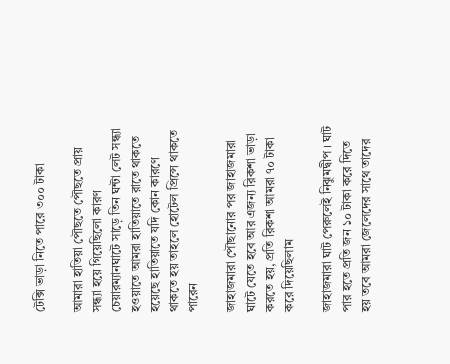টেক্সি ভাড়া নিতে পারে ৩০০ টাকা

আমারা হাতিয়া পৌছতে পৌছতে প্রায় সন্ধ্যা হয়ে গিয়েছিলো কারণ চেয়ারম্যানঘাটে সাড়ে তিন ঘন্টা লেট সন্ধ্যা হওয়াতে আমরা হাতিয়াতে রাতে থাকতে হয়েছে হাতিয়াতে যদি কোন কারণে থাকতে হয় তাহলে হোটেল প্রিন্সে থাকতে পারেন

জাহাজমারা পৌছানোর পর জাহাজমারা ঘাটে যেতে হবে আর এজন্য রিকশা ভাড়া করতে হয়, প্রতি রিকশা আমরা ৭০ টাকা করে দিয়েছিলাম

জাহাজমারা ঘাট পেরুলেই নিঝুমদ্বীপ । ঘাট পার হতে প্রতি জন ১০ টাকা করে দিতে হয় তবে আমরা জেলেদের সাথে তাদের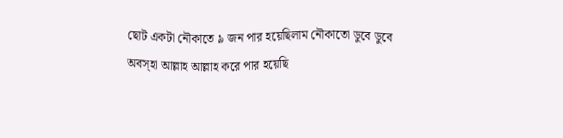ছোট একটা নৌকাতে ৯ জন পার হয়েছিলাম নৌকাতো ডুবে ডুবে অবস্হা আল্লাহ আল্লাহ করে পার হয়েছি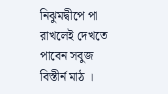নিঝুমদ্বীপে পা রাখলেই দেখতে পাবেন সবুজ বিস্তীর্ন মাঠ ।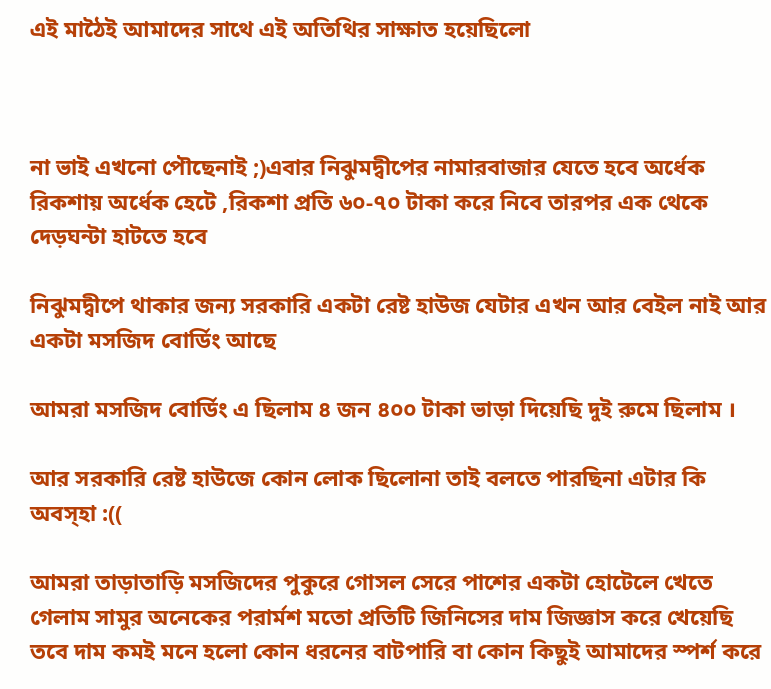এই মাঠৈই আমাদের সাথে এই অতিথির সাক্ষাত হয়েছিলো



না ভাই এখনো পৌছেনাই ;)এবার নিঝুমদ্বীপের নামারবাজার যেতে হবে অর্ধেক রিকশায় অর্ধেক হেটে ,রিকশা প্রতি ৬০-৭০ টাকা করে নিবে তারপর এক থেকে দেড়ঘন্টা হাটতে হবে

নিঝুমদ্বীপে থাকার জন্য সরকারি একটা রেষ্ট হাউজ যেটার এখন আর বেইল নাই আর একটা মসজিদ বোর্ডিং আছে

আমরা মসজিদ বোর্ডিং এ ছিলাম ৪ জন ৪০০ টাকা ভাড়া দিয়েছি দুই রুমে ছিলাম ।

আর সরকারি রেষ্ট হাউজে কোন লোক ছিলোনা তাই বলতে পারছিনা এটার কি অবস্হা :((

আমরা তাড়াতাড়ি মসজিদের পুকুরে গোসল সেরে পাশের একটা হোটেলে খেতে গেলাম সামুর অনেকের পরার্মশ মতো প্রতিটি জিনিসের দাম জিজ্ঞাস করে খেয়েছি তবে দাম কমই মনে হলো কোন ধরনের বাটপারি বা কোন কিছুই আমাদের স্পর্শ করে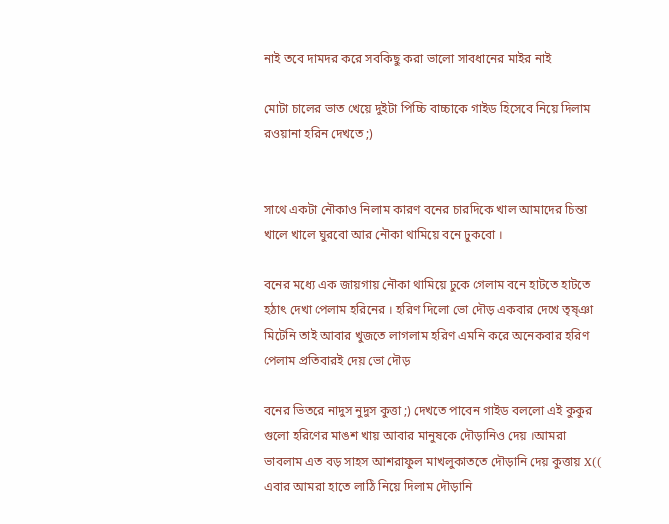নাই তবে দামদর করে সবকিছু করা ভালো সাবধানের মাইর নাই

মোটা চালের ভাত খেয়ে দুইটা পিচ্চি বাচ্চাকে গাইড হিসেবে নিয়ে দিলাম রওয়ানা হরিন দেখতে ;)


সাথে একটা নৌকাও নিলাম কারণ বনের চারদিকে খাল আমাদের চিন্তা খালে খালে ঘুরবো আর নৌকা থামিয়ে বনে ঢুকবো ।

বনের মধ্যে এক জায়গায় নৌকা থামিয়ে ঢুকে গেলাম বনে হাটতে হাটতে হঠাৎ দেখা পেলাম হরিনের । হরিণ দিলো ভো দৌড় একবার দেখে তৃষ্ঞা মিটেনি তাই আবার খুজতে লাগলাম হরিণ এমনি করে অনেকবার হরিণ পেলাম প্রতিবারই দেয় ভো দৌড়

বনের ভিতরে নাদুস নুদুস কুত্তা ;) দেখতে পাবেন গাইড বললো এই কুকুর গুলো হরিণের মাঙশ খায় আবার মানুষকে দৌড়ানিও দেয় ।আমরা ভাবলাম এত বড় সাহস আশরাফুল মাখলুকাততে দৌড়ানি দেয় কুত্তায় X(( এবার আমরা হাতে লাঠি নিয়ে দিলাম দৌড়ানি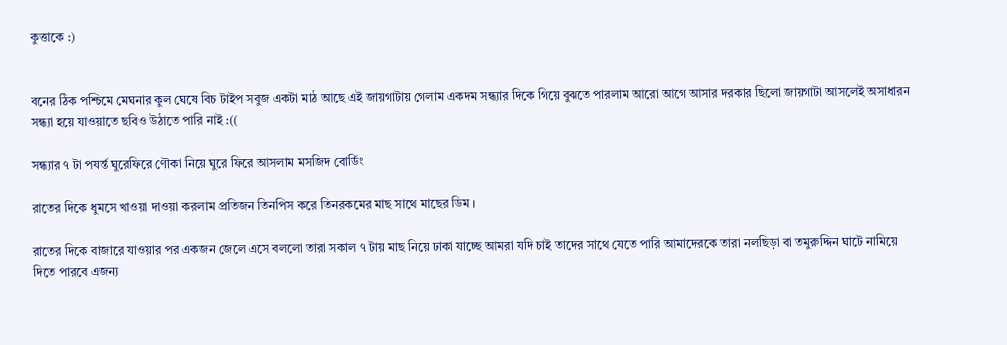কুত্তাকে :)


বনের ঠিক পশ্চিমে মেঘনার কুল ঘেষে বিচ টাইপ সবুজ একটা মাঠ আছে এই জায়গাটায় গেলাম একদম সন্ধ্যার দিকে গিয়ে বুঝতে পারলাম আরো আগে আসার দরকার ছিলো জায়গাটা আসলেই অসাধারন সন্ধ্যা হয়ে যাওয়াতে ছবিও উঠাতে পারি নাই :((

সন্ধ্যার ৭ টা পযর্ন্ত ঘুরেফিরে ণৌকা নিয়ে ঘুরে ফিরে আসলাম মসজিদ বোর্ডিং

রাতের দিকে ধুমসে খাওয়া দাওয়া করলাম প্রতিজন তিনপিস করে তিনরকমের মাছ সাথে মাছের ডিম ।

রাতের দিকে বাজারে যাওয়ার পর একজন জেলে এসে বললো তারা সকাল ৭ টায় মাছ নিয়ে ঢাকা যাচ্ছে আমরা যদি চাই তাদের সাথে যেতে পারি আমাদেরকে তারা নলছিড়া বা তমুরুদ্দিন ঘাটে নামিয়ে দিতে পারবে এজন্য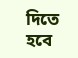দিতে হবে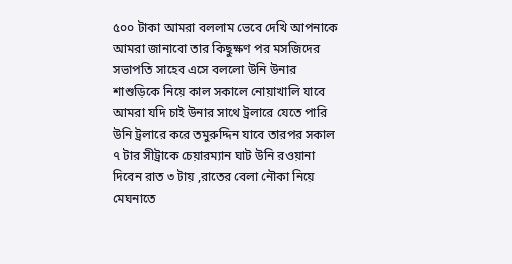৫০০ টাকা আমরা বললাম ভেবে দেখি আপনাকে আমরা জানাবো তার কিছুক্ষণ পর মসজিদের সভাপতি সাহেব এসে বললো উনি উনার শাশুড়িকে নিয়ে কাল সকালে নোয়াখালি যাবে আমরা যদি চাই উনার সাথে ট্রলারে যেতে পারি উনি ট্রলারে করে তমুরুদ্দিন যাবে তারপর সকাল ৭ টার সীট্রাকে চেয়ারম্যান ঘাট উনি রওয়ানা দিবেন রাত ৩ টায় ,রাতের বেলা নৌকা নিয়ে মেঘনাতে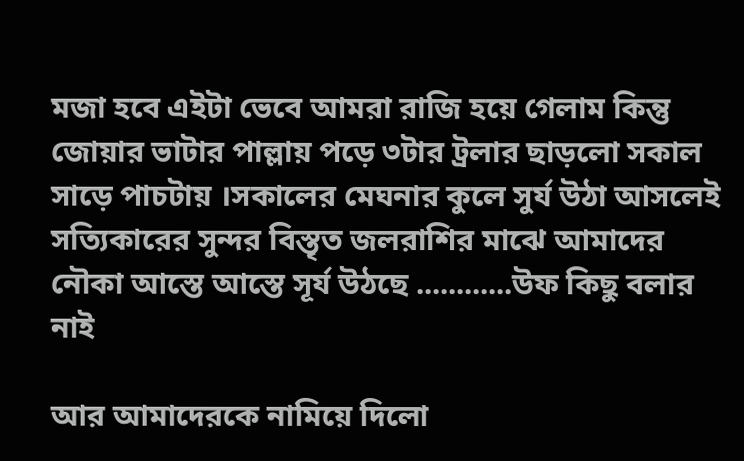মজা হবে এইটা ভেবে আমরা রাজি হয়ে গেলাম কিন্তু জোয়ার ভাটার পাল্লায় পড়ে ৩টার ট্রলার ছাড়লো সকাল সাড়ে পাচটায় ।সকালের মেঘনার কুলে সুর্য উঠা আসলেই সত্যিকারের সুন্দর বিস্তৃত জলরাশির মাঝে আমাদের নৌকা আস্তে আস্তে সূর্য উঠছে ............উফ কিছু বলার নাই

আর আমাদেরকে নামিয়ে দিলো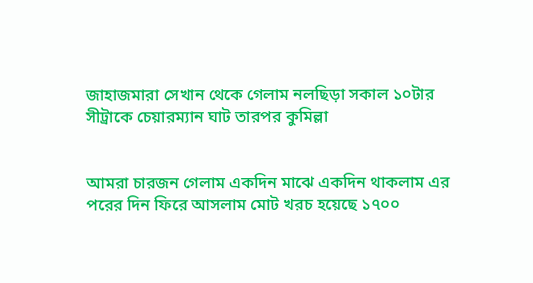জাহাজমারা সেখান থেকে গেলাম নলছিড়া সকাল ১০টার সীট্রাকে চেয়ারম্যান ঘাট তারপর কুমিল্লা


আমরা চারজন গেলাম একদিন মাঝে একদিন থাকলাম এর পরের দিন ফিরে আসলাম মোট খরচ হয়েছে ১৭০০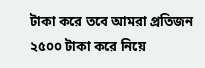টাকা করে তবে আমরা প্রতিজন ২৫০০ টাকা করে নিয়ে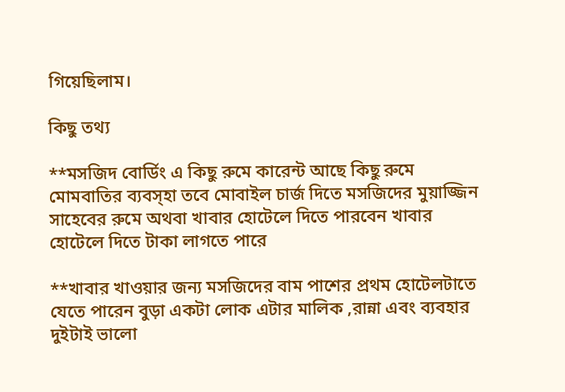গিয়েছিলাম।

কিছু তথ্য

**মসজিদ বোর্ডিং এ কিছু রুমে কারেন্ট আছে কিছু রুমে মোমবাতির ব্যবস্হা তবে মোবাইল চার্জ দিতে মসজিদের মুয়াজ্জিন সাহেবের রুমে অথবা খাবার হোটেলে দিতে পারবেন খাবার হোটেলে দিতে টাকা লাগতে পারে

**খাবার খাওয়ার জন্য মসজিদের বাম পাশের প্রথম হোটেলটাতে যেতে পারেন বুড়া একটা লোক এটার মালিক ,রান্না এবং ব্যবহার দুইটাই ভালো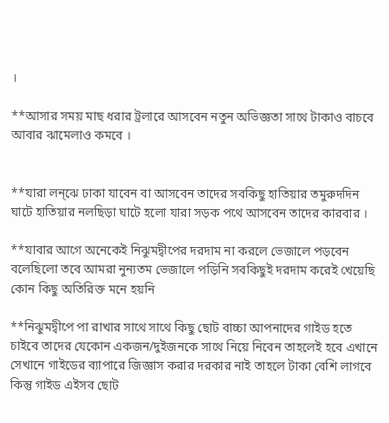।

**আসার সময় মাছ ধরার ট্রলারে আসবেন নতুন অভিজ্ঞতা সাথে টাকাও বাচবে আবার ঝামেলাও কমবে ।


**যারা লন্ঝে ঢাকা যাবেন বা আসবেন তাদের সবকিছু হাতিয়ার তমুরুদদিন ঘাটে হাতিয়ার নলছিড়া ঘাটে হলো যারা সড়ক পথে আসবেন তাদের কারবার ।

**যাবার আগে অনেকেই নিঝুমদ্বীপের দরদাম না করলে ভেজালে পড়বেন বলেছিলো তবে আমরা নুন্যতম ভেজালে পড়িনি সবকিছুই দরদাম করেই খেয়েছি কোন কিছু অতিরিক্ত মনে হয়নি

**নিঝুমদ্বীপে পা রাখার সাথে সাথে কিছু ছোট বাচ্চা আপনাদের গাইড হতে চাইবে তাদের যেকোন একজন/দুইজনকে সাথে নিয়ে নিবেন তাহলেই হবে এখানে সেখানে গাইডের ব্যাপারে জিজ্ঞাস করার দরকার নাই তাহলে টাকা বেশি লাগবে কিন্তু গাইড এইসব ছোট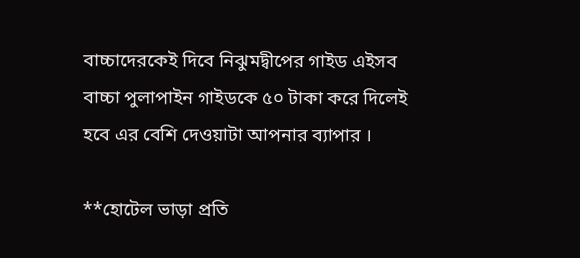বাচ্চাদেরকেই দিবে নিঝুমদ্বীপের গাইড এইসব বাচ্চা পুলাপাইন গাইডকে ৫০ টাকা করে দিলেই হবে এর বেশি দেওয়াটা আপনার ব্যাপার ।

**হোটেল ভাড়া প্রতি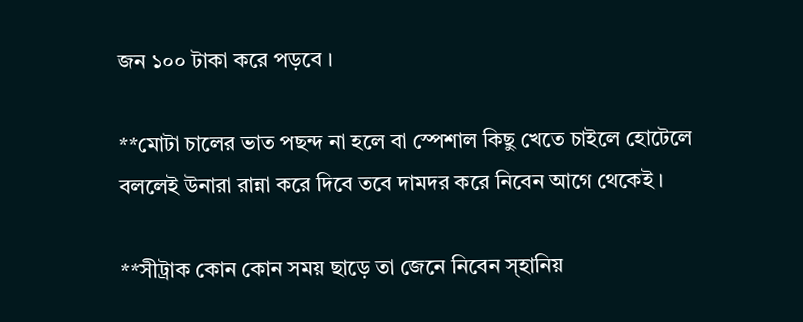জন ১০০ টাকা করে পড়বে ।

**মোটা চালের ভাত পছন্দ না হলে বা স্পেশাল কিছু খেতে চাইলে হোটেলে বললেই উনারা রান্না করে দিবে তবে দামদর করে নিবেন আগে থেকেই ।

**সীট্রাক কোন কোন সময় ছাড়ে তা জেনে নিবেন স্হানিয়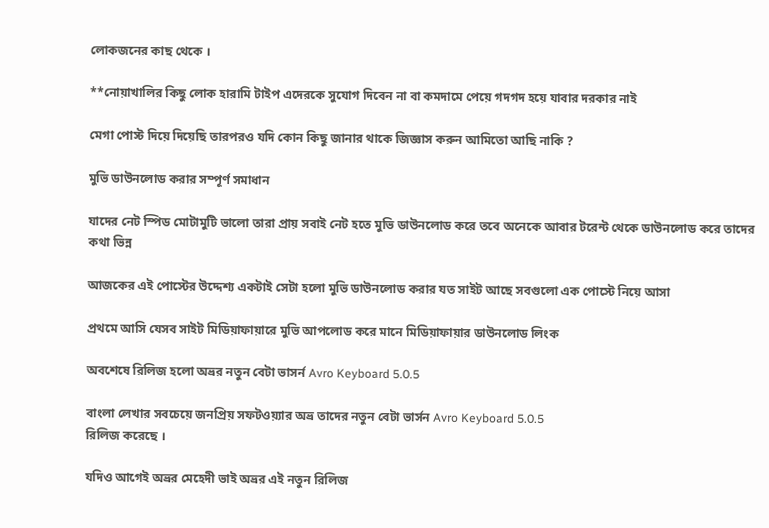লোকজনের কাছ থেকে ।

**নোয়াখালির কিছু লোক হারামি টাইপ এদেরকে সুযোগ দিবেন না বা কমদামে পেয়ে গদগদ হয়ে যাবার দরকার নাই

মেগা পোস্ট দিয়ে দিয়েছি তারপরও যদি কোন কিছু জানার থাকে জিজ্ঞাস করুন আমিতো আছি নাকি ?

মুভি ডাউনলোড করার সম্পূর্ণ সমাধান

যাদের নেট স্পিড মোটামুটি ভালো তারা প্রায় সবাই নেট হতে মুভি ডাউনলোড করে তবে অনেকে আবার টরেন্ট থেকে ডাউনলোড করে তাদের কথা ভিন্ন

আজকের এই পোস্টের উদ্দেশ্য একটাই সেটা হলো মুভি ডাউনলোড করার যত সাইট আছে সবগুলো এক পোস্টে নিয়ে আসা

প্রথমে আসি যেসব সাইট মিডিয়াফায়ারে মুভি আপলোড করে মানে মিডিয়াফায়ার ডাউনলোড লিংক

অবশেষে রিলিজ হলো অভ্রর নতুন বেটা ভাসর্ন Avro Keyboard 5.0.5

বাংলা লেখার সবচেয়ে জনপ্রিয় সফটওয়্যার অভ্র তাদের নতুন বেটা ভার্সন Avro Keyboard 5.0.5
রিলিজ করেছে ।

যদিও আগেই অভ্রর মেহেদী ভাই অভ্রর এই নতুন রিলিজ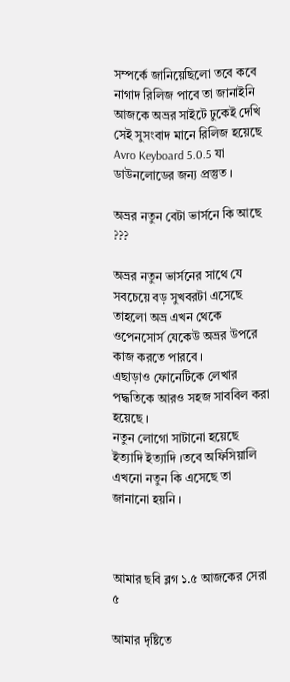সম্পর্কে জানিয়েছিলো তবে কবে নাগাদ রিলিজ পাবে তা জানাইনি আজকে অভ্রর সাইটে ঢুকেই দেখি সেই সুসংবাদ মানে রিলিজ হয়েছে Avro Keyboard 5.0.5 যা ডাউনলোডের জন্য প্রস্তুত ।

অভ্রর নতুন বেটা ভার্সনে কি আছে ???

অভ্রর নতুন ভার্সনের সাথে যে সবচেয়ে বড় সুখবরটা এসেছে তাহলো অভ্র এখন থেকে ওপেনসোর্স যেকেউ অভ্রর উপরে কাজ করতে পারবে ।
এছাড়াও ফোনেটিকে লেখার পদ্ধতিকে আরও সহজ সাববিল করা হয়েছে ।
নতুন লোগো সাটানো হয়েছে ইত্যাদি ইত্যাদি ।তবে অফিসিয়ালি এখনো নতুন কি এসেছে তা জানানো হয়নি ।



আমার ছবি ব্লগ ১.৫ আজকের সেরা ৫

আমার দৃষ্টিতে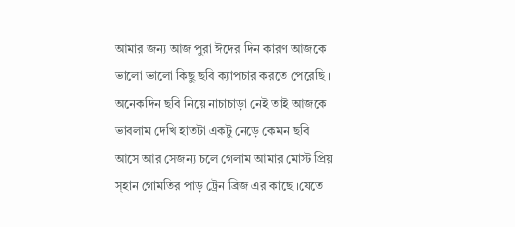আমার জন্য আজ পুরা ঈদের দিন কারণ আজকে ভালো ভালো কিছু ছবি ক্যাপচার করতে পেরেছি ।
অনেকদিন ছবি নিয়ে নাচাচাড়া নেই তাই আজকে ভাবলাম দেখি হাতটা একটু নেড়ে কেমন ছবি আসে আর সেজন্য চলে গেলাম আমার মোস্ট প্রিয় স্হান গোমতির পাড় ট্রেন ব্রিজ এর কাছে ।যেতে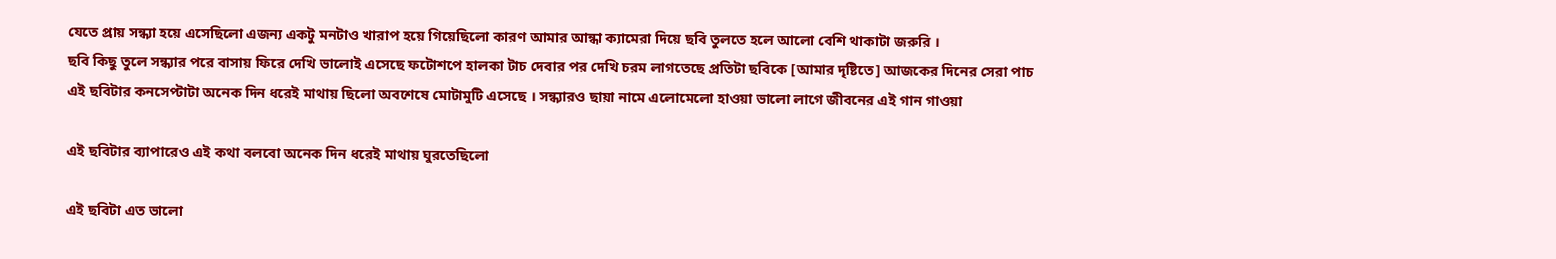যেতে প্রায় সন্ধ্যা হয়ে এসেছিলো এজন্য একটু মনটাও খারাপ হয়ে গিয়েছিলো কারণ আমার আন্ধা ক্যামেরা দিয়ে ছবি তুলতে হলে আলো বেশি থাকাটা জরুরি ।
ছবি কিছু তুলে সন্ধ্যার পরে বাসায় ফিরে দেখি ভালোই এসেছে ফটোশপে হালকা টাচ দেবার পর দেখি চরম লাগতেছে প্রতিটা ছবিকে [আমার দৃষ্টিতে] আজকের দিনের সেরা পাচ
এই ছবিটার কনসেপ্টাটা অনেক দিন ধরেই মাথায় ছিলো অবশেষে মোটামুটি এসেছে । সন্ধ্যারও ছায়া নামে এলোমেলো হাওয়া ভালো লাগে জীবনের এই গান গাওয়া

এই ছবিটার ব্যাপারেও এই কথা বলবো অনেক দিন ধরেই মাথায় ঘুরতেছিলো

এই ছবিটা এত ভালো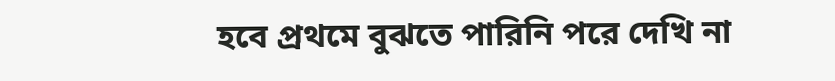হবে প্রথমে বুঝতে পারিনি পরে দেখি না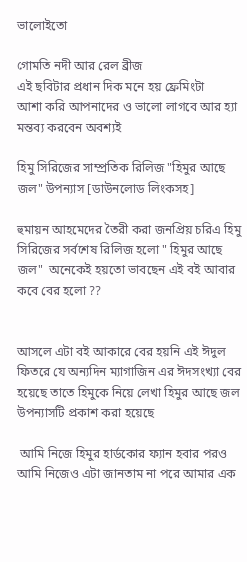ভালোইতো

গোমতি নদী আর রেল ব্রীজ
এই ছবিটার প্রধান দিক মনে হয় ফ্রেমিংটা
আশা করি আপনাদের ও ভালো লাগবে আর হ্যা মন্তব্য করবেন অবশ্যই

হিমু সিরিজের সাম্প্রতিক রিলিজ "হিমুর আছে জল" উপন্যাস [ডাউনলোড লিংকসহ]

হুমায়ন আহমেদের তৈরী করা জনপ্রিয় চরিএ হিমু সিরিজের সর্বশেষ রিলিজ হলো " হিমুর আছে জল"  অনেকেই হয়তো ভাবছেন এই বই আবার কবে বের হলো ??


আসলে এটা বই আকারে বের হয়নি এই ঈদুল ফিতরে যে অন্যদিন ম্যাগাজিন এর ঈদসংখ্যা বের হয়েছে তাতে হিমুকে নিয়ে লেখা হিমুর আছে জল   উপন্যাসটি প্রকাশ করা হয়েছে

 আমি নিজে হিমুর হার্ডকোর ফ্যান হবার পরও আমি নিজেও এটা জানতাম না পরে আমার এক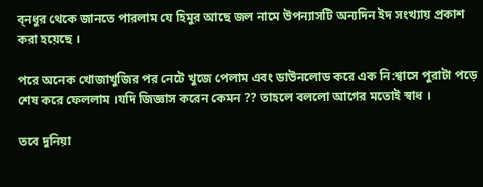ব্নধুর থেকে জানতে পারলাম যে হিমুর আছে জল নামে উপন্যাসটি অন্যদিন ইদ সংখ্যায় প্রকাশ করা হয়েছে ।

পরে অনেক খোজাখুজির পর নেটে খুজে পেলাম এবং ডাউনলোড করে এক নি:শ্বাসে পুরাটা পড়ে শেষ করে ফেললাম ।যদি জিজ্ঞাস করেন কেমন ?? তাহলে বললো আগের মতোই স্বাধ ।

তবে দুনিয়া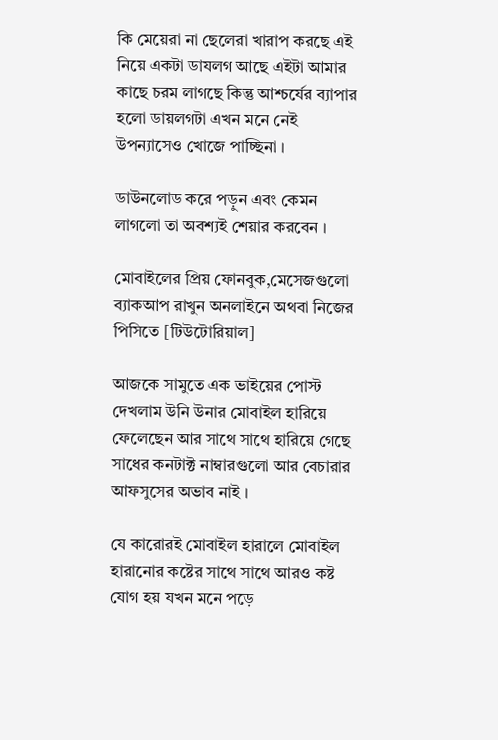কি মেয়েরা না ছেলেরা খারাপ করছে এই নিয়ে একটা ডাযলগ আছে এইটা আমার কাছে চরম লাগছে কিন্তু আশ্চর্যের ব্যাপার হলো ডায়লগটা এখন মনে নেই উপন্যাসেও খোজে পাচ্ছিনা ।

ডাউনলোড করে পড়ুন এবং কেমন লাগলো তা অবশ্যই শেয়ার করবেন ।

মোবাইলের প্রিয় ফোনবুক,মেসেজগুলো ব্যাকআপ রাখুন অনলাইনে অথবা নিজের পিসিতে [টিউটোরিয়াল]

আজকে সামুতে এক ভাইয়ের পোস্ট দেখলাম উনি উনার মোবাইল হারিয়ে ফেলেছেন আর সাথে সাথে হারিয়ে গেছে সাধের কনটাক্ট নাম্বারগুলো আর বেচারার আফসুসের অভাব নাই ।

যে কারোরই মোবাইল হারালে মোবাইল হারানোর কষ্টের সাথে সাথে আরও কষ্ট যোগ হয় যখন মনে পড়ে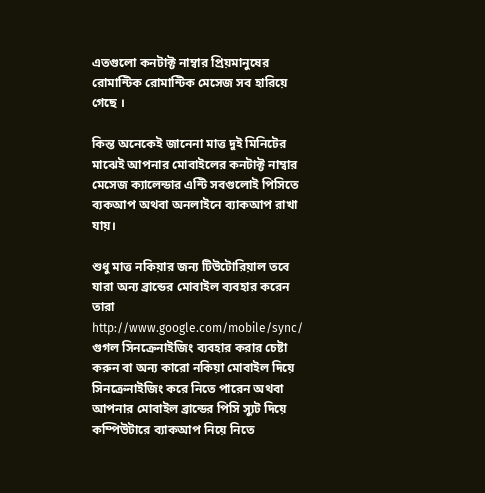এতগুলো কনটাক্ট নাম্বার প্রিয়মানুষের রোমান্টিক রোমান্টিক মেসেজ সব হারিয়ে গেছে ।

কিন্ত অনেকেই জানেনা মাত্ত দুই মিনিটের মাঝেই আপনার মোবাইলের কনটাক্ট নাম্বার মেসেজ ক্যালেন্ডার এন্টি সবগুলোই পিসিতে ব্যকআপ অথবা অনলাইনে ব্যাকআপ রাখা যায়।

শুধু মাত্ত নকিয়ার জন্য টিউটোরিয়াল তবে যারা অন্য ব্রান্ডের মোবাইল ব্যবহার করেন তারা http://www.google.com/mobile/sync/ গুগল সিনক্রেনাইজিং ব্যবহার করার চেষ্টা করুন বা অন্য কারো নকিয়া মোবাইল দিয়ে সিনক্রেনাইজিং করে নিতে পারেন অথবা আপনার মোবাইল ব্রান্ডের পিসি স্যুট দিয়ে কম্পিউটারে ব্যাকআপ নিয়ে নিতে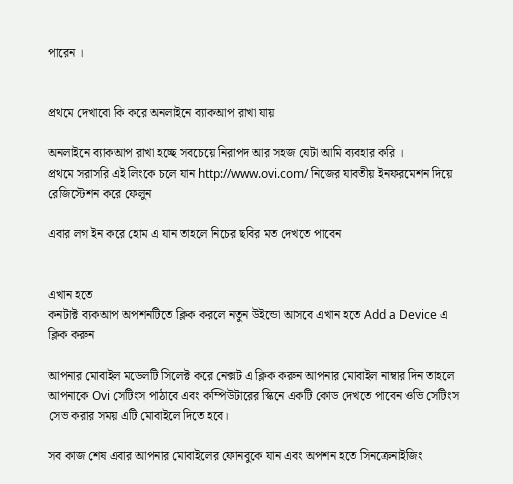পারেন ।


প্রথমে দেখাবো কি করে অনলাইনে ব্যাকআপ রাখা যায়

অনলাইনে ব্যাকআপ রাখা হচ্ছে সবচেয়ে নিরাপদ আর সহজ যেটা আমি ব্যবহার করি ।
প্রথমে সরাসরি এই লিংকে চলে যান http://www.ovi.com/ নিজের যাবতীয় ইনফরমেশন দিয়ে রেজিস্টেশন করে ফেলুন

এবার লগ ইন করে হোম এ যান তাহলে নিচের ছবির মত দেখতে পাবেন


এখান হতে
কনটাক্ট ব্যকআপ অপশনটিতে ক্লিক করলে নতুন উইন্ডো আসবে এখান হতে Add a Device এ ক্লিক করুন

আপনার মোবাইল মডেলটি সিলেক্ট করে নেক্সট এ ক্লিক করুন আপনার মোবাইল নাম্বার দিন তাহলে আপনাকে Ovi সেটিংস পাঠাবে এবং কম্পিউটারের স্কিনে একটি কোড দেখতে পাবেন ওভি সেটিংস সেভ করার সময় এটি মোবাইলে দিতে হবে।

সব কাজ শেষ এবার আপনার মোবাইলের ফোনবুকে যান এবং অপশন হতে সিনক্রেনাইজিং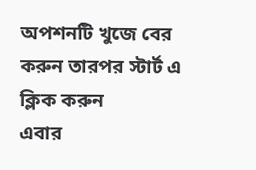অপশনটি খুজে বের করুন তারপর স্টার্ট এ ক্লিক করুন
এবার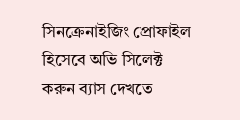সিনক্রেনাইজিং প্রোফাইল হিসেবে অভি সিলেক্ট করুন ব্যাস দেখতে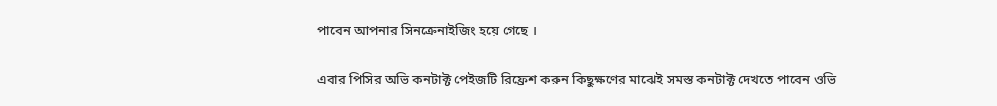পাবেন আপনার সিনক্রেনাইজিং হয়ে গেছে ।

এবার পিসির অভি কনটাক্ট পেইজটি রিফ্রেশ করুন কিছুক্ষণের মাঝেই সমস্ত কনটাক্ট দেখতে পাবেন ওভি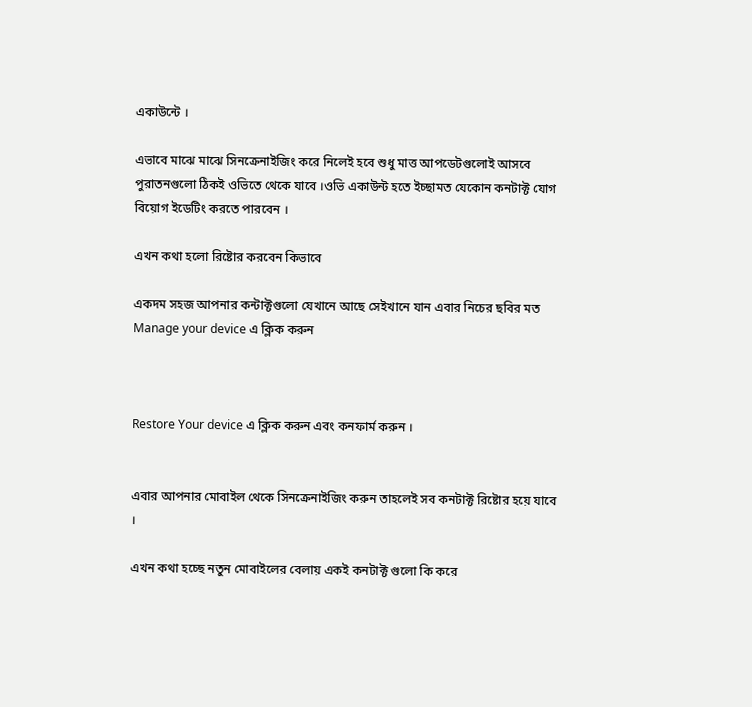একাউন্টে ।

এভাবে মাঝে মাঝে সিনক্রেনাইজিং করে নিলেই হবে শুধু মাত্ত আপডেটগুলোই আসবে পুরাতনগুলো ঠিকই ওভিতে থেকে যাবে ।ওভি একাউন্ট হতে ইচ্ছামত যেকোন কনটাক্ট যোগ বিয়োগ ইডেটিং করতে পারবেন ।

এখন কথা হলো রিষ্টোর করবেন কিভাবে

একদম সহজ আপনার কন্টাক্টগুলো যেখানে আছে সেইখানে যান এবার নিচের ছবির মত Manage your device এ ক্লিক করুন



Restore Your device এ ক্লিক করুন এবং কনফার্ম করুন ।


এবার আপনার মোবাইল থেকে সিনক্রেনাইজিং করুন তাহলেই সব কনটাক্ট রিষ্টোর হয়ে যাবে ।

এখন কথা হচ্ছে নতুন মোবাইলের বেলায় একই কনটাক্ট গুলো কি করে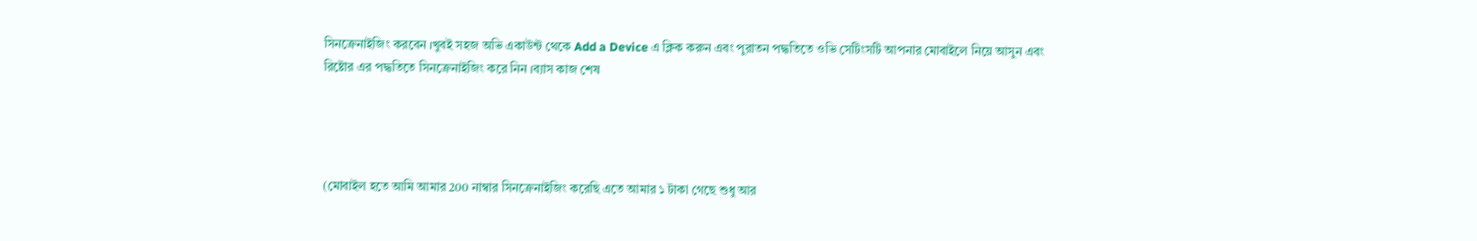সিনক্রেনাইজিং করবেন ।খুবই সহজ অভি একাউন্ট থেকে Add a Device এ ক্লিক করুন এবং পুরাতন পদ্ধতিতে ওভি সেটিংসটি আপনার মোবাইলে নিয়ে আসুন এবং রিষ্টোর এর পদ্ধতিতে সিনক্রেনাইজিং করে নিন ।ব্যাস কাজ শেষ




(মোবাইল হতে আমি আমার 200 নাম্বার সিনক্রেনাইজিং করেছি এতে আমার ১ টাকা গেছে শুধু আর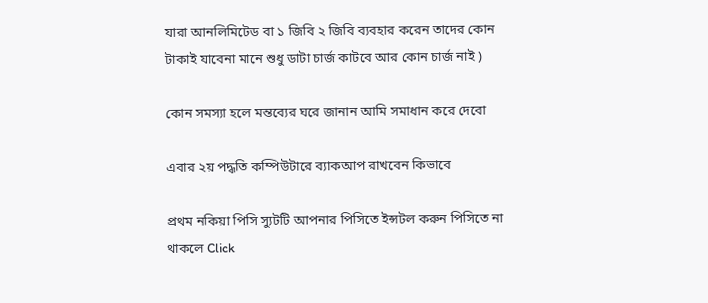যারা আনলিমিটেড বা ১ জিবি ২ জিবি ব্যবহার করেন তাদের কোন টাকাই যাবেনা মানে শুধু ডাটা চার্জ কাটবে আর কোন চার্জ নাই )

কোন সমস্যা হলে মন্তব্যের ঘরে জানান আমি সমাধান করে দেবো

এবার ২য় পদ্ধতি কম্পিউটারে ব্যাকআপ রাখবেন কিভাবে

প্রথম নকিয়া পিসি স্যুটটি আপনার পিসিতে ইন্সটল করুন পিসিতে না থাকলে Click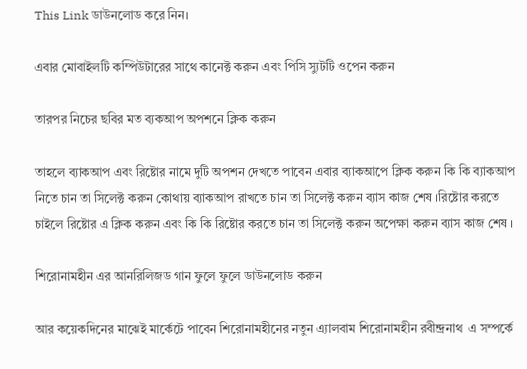This Link ডাউনলোড করে নিন।

এবার মোবাইলটি কম্পিউটারের সাথে কানেক্ট করুন এবং পিসি স্যুটটি ওপেন করুন

তারপর নিচের ছবির মত ব্যকআপ অপশনে ক্লিক করুন

তাহলে ব্যাকআপ এবং রিষ্টোর নামে দুটি অপশন দেখতে পাবেন এবার ব্যাকআপে ক্লিক করুন কি কি ব্যাকআপ নিতে চান তা সিলেক্ট করুন কোথায় ব্যাকআপ রাখতে চান তা সিলেক্ট করুন ব্যাস কাজ শেষ ।রিষ্টোর করতে চাইলে রিষ্টোর এ ক্লিক করুন এবং কি কি রিষ্টোর করতে চান তা সিলেক্ট করুন অপেক্ষা করুন ব্যাস কাজ শেষ ।

শিরোনামহীন এর আনরিলিজড গান ফুলে ফুলে ডাউনলোড করুন

আর কয়েকদিনের মাঝেই মার্কেটে পাবেন শিরোনামহীনের নতুন এ্যালবাম শিরোনামহীন রবীন্দ্রনাথ  এ সম্পর্কে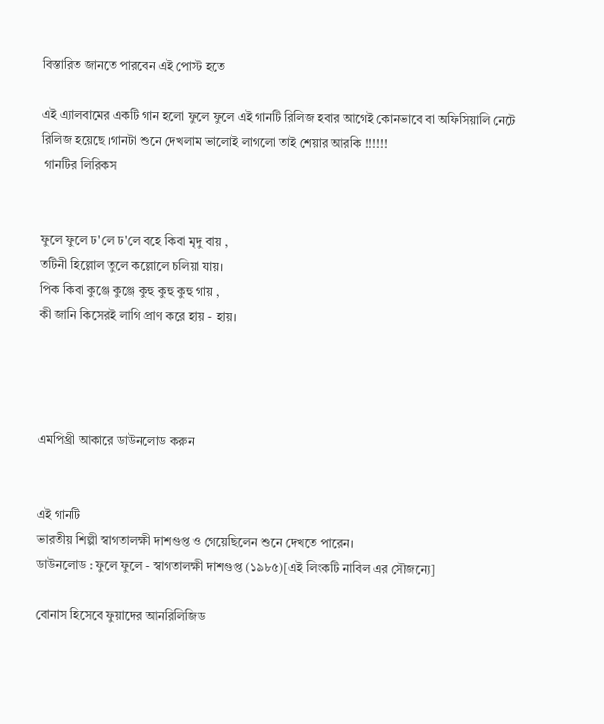বিস্তারিত জানতে পারবেন এই পোস্ট হতে

এই এ্যালবামের একটি গান হলো ফুলে ফুলে এই গানটি রিলিজ হবার আগেই কোনভাবে বা অফিসিয়ালি নেটে রিলিজ হয়েছে ।গানটা শুনে দেখলাম ভালোই লাগলো তাই শেয়ার আরকি !!!!!!
 গানটির লিরিকস


ফুলে ফুলে ঢ'লে ঢ'লে বহে কিবা মৃদু বায় ,
তটিনী হিল্লোল তুলে কল্লোলে চলিয়া যায়।
পিক কিবা কুঞ্জে কুঞ্জে কুহু কুহু কুহু গায় ,
কী জানি কিসেরই লাগি প্রাণ করে হায় - হায়।




এমপিথ্রী আকারে ডাউনলোড করুন


এই গানটি
ভারতীয় শিল্পী স্বাগতালক্ষী দাশগুপ্ত ও গেয়েছিলেন শুনে দেখতে পারেন।
ডাউনলোড : ফুলে ফুলে - স্বাগতালক্ষী দাশগুপ্ত (১৯৮৫)[এই লিংকটি নাবিল এর সৌজন্যে]

বোনাস হিসেবে ফুয়াদের আনরিলিজিড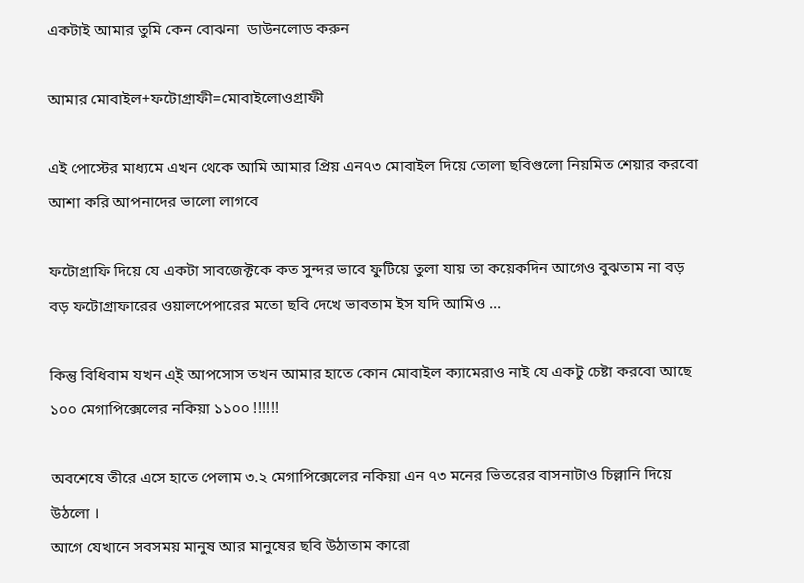একটাই আমার তুমি কেন বোঝনা  ডাউনলোড করুন

আমার মোবাইল+ফটোগ্রাফী=মোবাইলোওগ্রাফী

এই পোস্টের মাধ্যমে এখন থেকে আমি আমার প্রিয় এন৭৩ মোবাইল দিয়ে তোলা ছবিগুলো নিয়মিত শেয়ার করবো  আশা করি আপনাদের ভালো লাগবে

ফটোগ্রাফি দিয়ে যে একটা সাবজেক্টকে কত সুন্দর ভাবে ফুটিয়ে তুলা যায় তা কয়েকদিন আগেও বুঝতাম না বড় বড় ফটোগ্রাফারের ওয়ালপেপারের মতো ছবি দেখে ভাবতাম ইস যদি আমিও ...

কিন্তু বিধিবাম যখন এ্‌ই আপসোস তখন আমার হাতে কোন মোবাইল ক্যামেরাও নাই যে একটু চেষ্টা করবো আছে ১০০ মেগাপিক্সেলের নকিয়া ১১০০ !!!!!!

অবশেষে তীরে এসে হাতে পেলাম ৩.২ মেগাপিক্সেলের নকিয়া এন ৭৩ মনের ভিতরের বাসনাটাও চিল্লানি দিয়ে উঠলো ।
আগে যেখানে সবসময় মানুষ আর মানুষের ছবি উঠাতাম কারো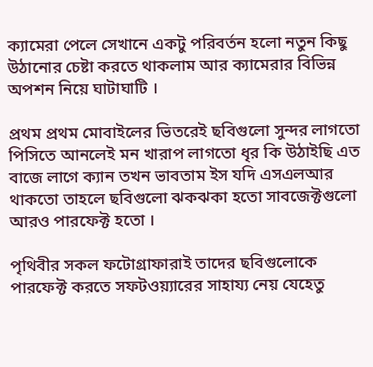ক্যামেরা পেলে সেখানে একটু পরিবর্তন হলো নতুন কিছু উঠানোর চেষ্টা করতে থাকলাম আর ক্যামেরার বিভিন্ন অপশন নিয়ে ঘাটাঘাটি ।

প্রথম প্রথম মোবাইলের ভিতরেই ছবিগুলো সুন্দর লাগতো পিসিতে আনলেই মন খারাপ লাগতো ধৃর কি উঠাইছি এত বাজে লাগে ক্যান তখন ভাবতাম ইস যদি এসএলআর থাকতো তাহলে ছবিগুলো ঝকঝকা হতো সাবজেক্টগুলো আরও পারফেক্ট হতো ।

পৃথিবীর সকল ফটোগ্রাফারাই তাদের ছবিগুলোকে পারফেক্ট করতে সফটওয়্যারের সাহায্য নেয় যেহেতু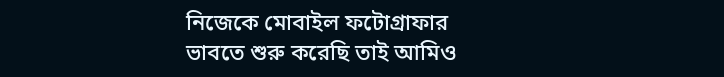নিজেকে মোবাইল ফটোগ্রাফার ভাবতে শুরু করেছি তাই আমিও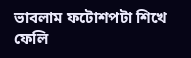ভাবলাম ফটোশপটা শিখে ফেলি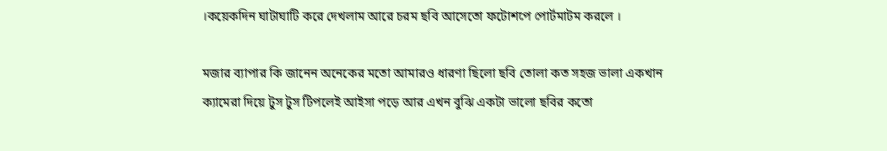।কয়েকদিন ঘাটাঘাটি করে দেখলাম আরে চরম ছবি আসেতো ফটোশপে পোর্টমাটম করলে ।

মজার ব্যাপার কি জানেন অনেকের মতো আমারও ধারণা ছিলো ছবি তোলা কত সহজ ভালা একখান ক্যামেরা দিয়ে টুস টুস টিপলেই আইসা পড়ে আর এখন বুঝি একটা ভালো ছবির কতো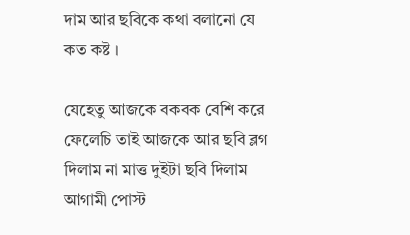দাম আর ছবিকে কথা বলানো যে কত কষ্ট ।

যেহেতু আজকে বকবক বেশি করে ফেলেচি তাই আজকে আর ছবি ব্লগ দিলাম না মাত্ত দুইটা ছবি দিলাম আগামী পোস্ট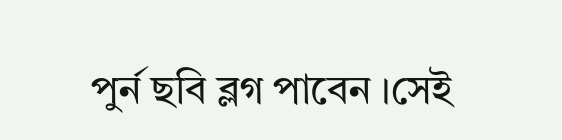পুর্ন ছবি ব্লগ পাবেন ।সেই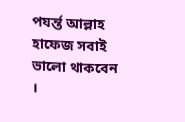পযর্ন্ত আল্লাহ হাফেজ সবাই ভালো থাকবেন ।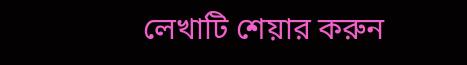লেখাটি শেয়ার করুন